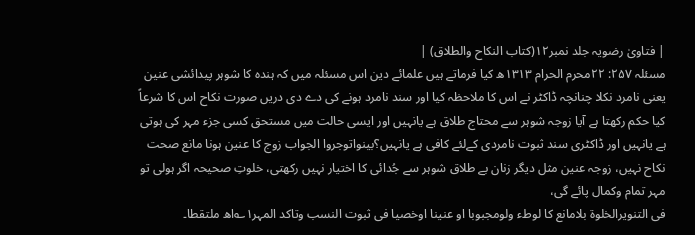| فتاویٰ رضویہ جلد نمبر۱۲(کتاب النکاح والطلاق) |
مسئلہ ۲۵۷: ۲۲محرم الحرام ۱۳۱۳ھ کیا فرماتے ہیں علمائے دین اس مسئلہ میں کہ ہندہ کا شوہر پیدائشی عنین یعنی نامرد نکلا چنانچہ ڈاکٹر نے اس کا ملاحظہ کیا اور سند نامرد ہونے کی دے دی دریں صورت نکاح اس کا شرعاً کیا حکم رکھتا ہے آیا زوجہ شوہر سے محتاج طلاق ہے یانہیں اور ایسی حالت میں مستحق کسی جزء مہر کی ہوتی ہے یانہیں اور ڈاکٹری سند ثبوت نامردی کےلئے کافی ہے یانہیں؟بینواتوجروا الجواب زوج کا عنین ہونا مانع صحت نکاح نہیں، زوجہ عنین مثل دیگر زنان بے طلاق شوہر سے جُدائی کا اختیار نہیں رکھتی، خلوتِ صحیحہ اگر ہولی تو مہر تمام وکمال پائے گی،
فی التنویرالخلوۃ بلامانع کا لوطء ولومجبوبا او عنینا اوخصیا فی ثبوت النسب وتاکد المہر۱؎اھ ملتقطا۔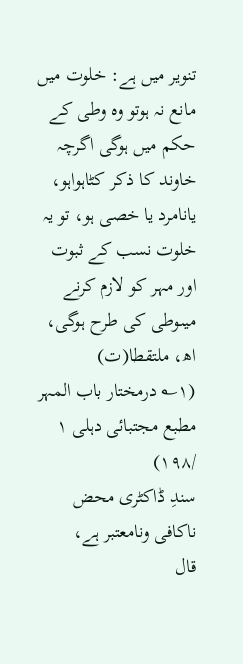تنویر میں ہے: خلوت میں مانع نہ ہوتو وہ وطی کے حکم میں ہوگی اگرچہ خاوند کا ذکر کٹاہواہو، یانامرد یا خصی ہو، تو یہ خلوت نسب کے ثبوت اور مہر کو لازم کرنے میںوطی کی طرح ہوگی، اھ، ملتقطا(ت)
(۱؎ درمختار باب المہر مطبع مجتبائی دہلی ۱ /۱۹۸)
سندِ ڈاکٹری محض ناکافی ونامعتبر ہے،
قال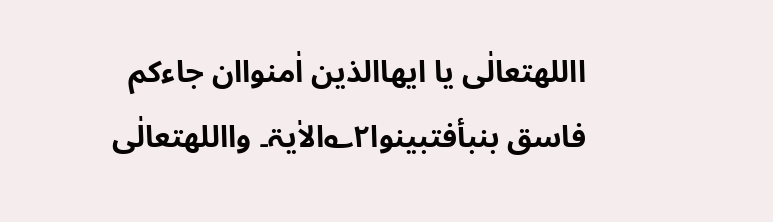االلهتعالٰی یا ایھاالذین اٰمنواان جاءکم فاسق بنبأفتبینوا۲؎الاٰیۃ۔ وااللهتعالٰی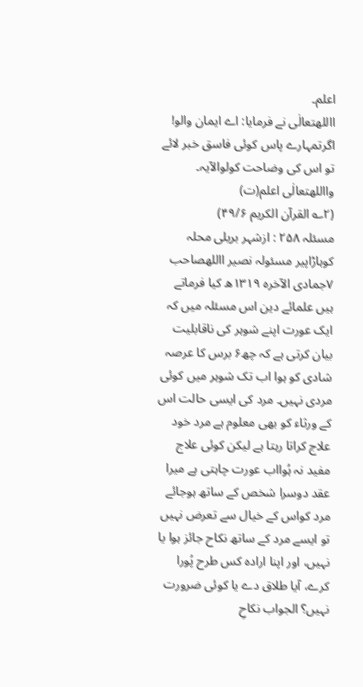اعلم۔
االلهتعالٰی نے فرمایا: اے ایمان والو! اگرتمہارے پاس کوئی فاسق خبر لائے تو اس کی وضاحت کولوالآیہ۔ وااللهتعالٰی اعلم(ت)
(۲؎ القرآن الکریم ۴۹/۶)
مسئلہ ۲۵۸ : ازشہر بریلی محلہ کوہاڑاپیر مسئولہ نصیر االلهصاحب ۷جمادی الآخرہ ۱۳۱۹ھ کیا فرماتے ہیں علمائے دین اس مسئلہ میں کہ ایک عورت اپنے شوہر کی ناقابلیت بیان کرتی ہے کہ چھ۶ برس کا عرصہ شادی کو ہوا اب تک شوہر میں کوئی مردی نہیں۔ مرد کی ایسی حالت اس کے ورثاء کو بھی معلوم ہے مرد خود علاج کراتا رہتا ہے لیکن کوئی علاج مفید نہ ہُوااب عورت چاہتی ہے میرا عقد دوسرا شخص کے ساتھ ہوجائے مرد کواس کے خیال سے تعرض نہیں تو ایسے مرد کے ساتھ نکاح جائز ہوا یا نہیں، اور اپنا ارادہ کس طرح پُورا کرے، آیا طلاق دے یا کوئی ضرورت نہیں؟ الجواب نکاحِ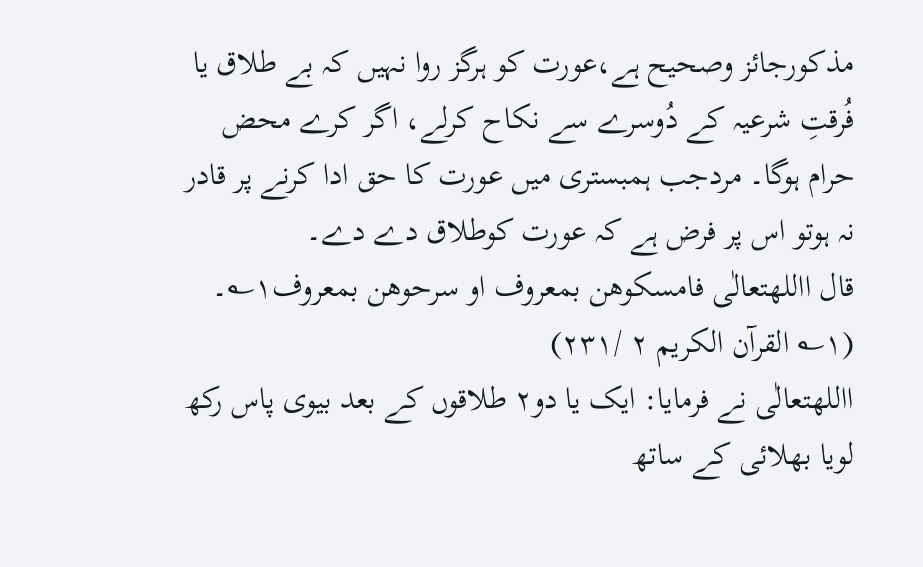مذکورجائز وصحیح ہے،عورت کو ہرگز روا نہیں کہ بے طلاق یا فُرقتِ شرعیہ کے دُوسرے سے نکاح کرلے، اگر کرے محض حرام ہوگا۔ مردجب ہمبستری میں عورت کا حق ادا کرنے پر قادر نہ ہوتو اس پر فرض ہے کہ عورت کوطلاق دے دے۔
قال االلهتعالٰی فامسکوھن بمعروف او سرحوھن بمعروف۱؎۔
(۱؎ القرآن الکریم ۲ /۲۳۱)
االلهتعالٰی نے فرمایا: ایک یا دو۲ طلاقوں کے بعد بیوی پاس رکھ لویا بھلائی کے ساتھ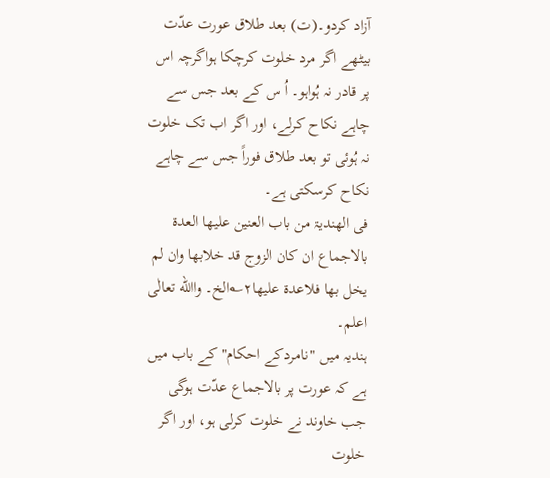آزاد کردو۔(ت) بعد طلاق عورت عدّت بیٹھے اگر مرد خلوت کرچکا ہواگرچہ اس پر قادر نہ ہُواہو۔ اُ س کے بعد جس سے چاہے نکاح کرلے، اور اگر اب تک خلوت نہ ہُوئی تو بعد طلاق فوراً جس سے چاہے نکاح کرسکتی ہے۔
فی الھندیۃ من باب العنین علیھا العدۃ بالاجماع ان کان الزوج قد خلابھا وان لم یخل بھا فلاعدۃ علیھا۲؎الخ۔ واالله تعالٰی اعلم۔
ہندیہ میں "نامردکے احکام" کے باب میں ہے کہ عورت پر بالاجماع عدّت ہوگی جب خاوند نے خلوت کرلی ہو، اور اگر خلوت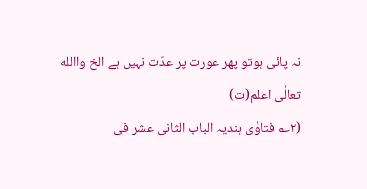نہ پائی ہوتو پھر عورت پر عدّت نہیں ہے الخ واالله تعالٰی اعلم(ت)
(۲؎ فتاوٰی ہندیہ الباب الثانی عشر فی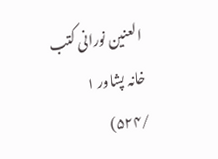العنین نورانی کتب خانہ پشاور ۱ /۵۲۴)